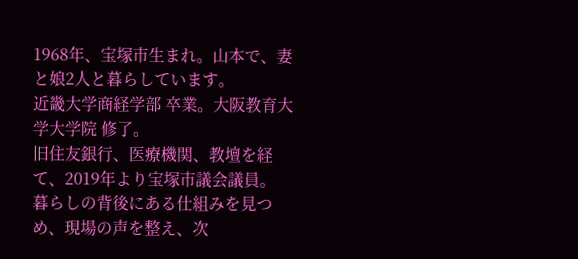1968年、宝塚市生まれ。山本で、妻と娘2人と暮らしています。
近畿大学商経学部 卒業。大阪教育大学大学院 修了。
旧住友銀行、医療機関、教壇を経て、2019年より宝塚市議会議員。
暮らしの背後にある仕組みを見つめ、現場の声を整え、次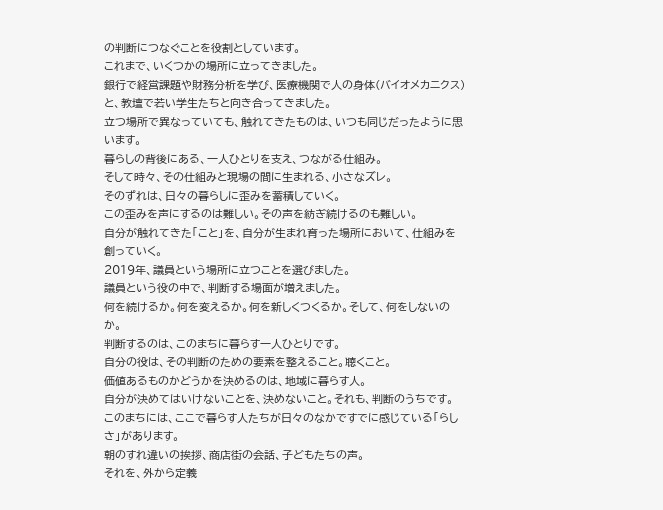の判断につなぐことを役割としています。
これまで、いくつかの場所に立ってきました。
銀行で経営課題や財務分析を学び、医療機関で人の身体(バイオメカニクス)と、教壇で若い学生たちと向き合ってきました。
立つ場所で異なっていても、触れてきたものは、いつも同じだったように思います。
暮らしの背後にある、一人ひとりを支え、つながる仕組み。
そして時々、その仕組みと現場の間に生まれる、小さなズレ。
そのずれは、日々の暮らしに歪みを蓄積していく。
この歪みを声にするのは難しい。その声を紡ぎ続けるのも難しい。
自分が触れてきた「こと」を、自分が生まれ育った場所において、仕組みを創っていく。
2019年、議員という場所に立つことを選びました。
議員という役の中で、判断する場面が増えました。
何を続けるか。何を変えるか。何を新しくつくるか。そして、何をしないのか。
判断するのは、このまちに暮らす一人ひとりです。
自分の役は、その判断のための要素を整えること。聴くこと。
価値あるものかどうかを決めるのは、地域に暮らす人。
自分が決めてはいけないことを、決めないこと。それも、判断のうちです。
このまちには、ここで暮らす人たちが日々のなかですでに感じている「らしさ」があります。
朝のすれ違いの挨拶、商店街の会話、子どもたちの声。
それを、外から定義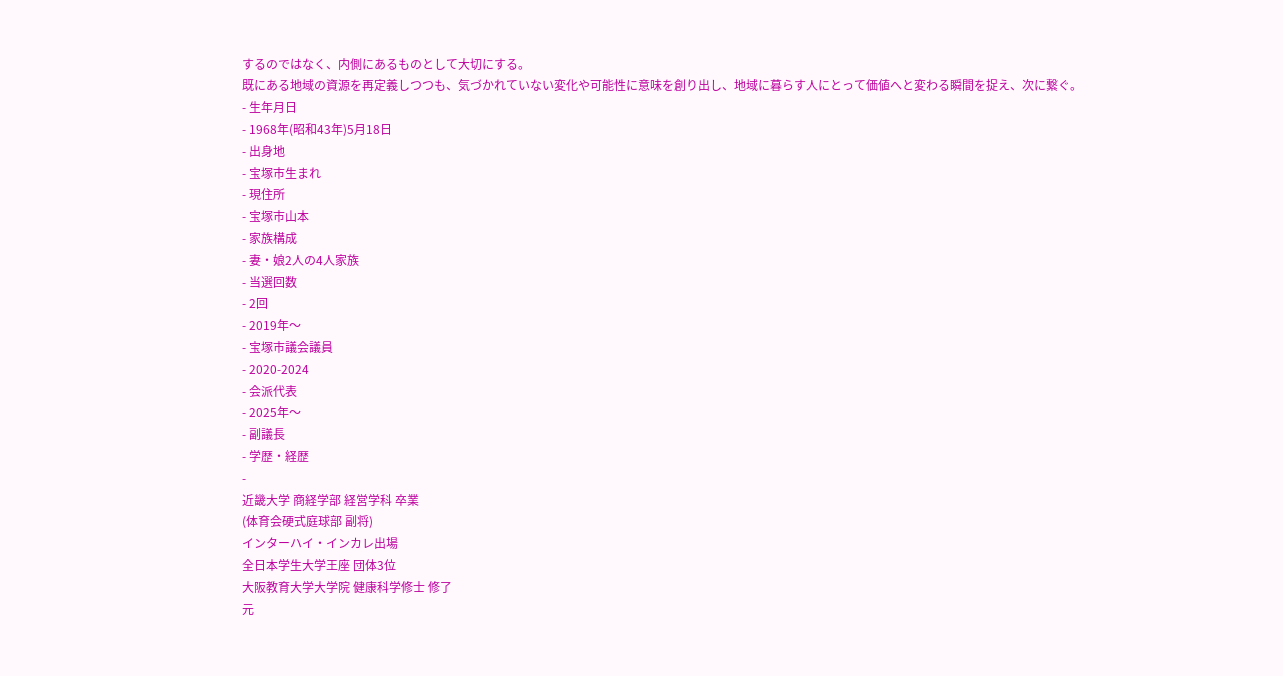するのではなく、内側にあるものとして大切にする。
既にある地域の資源を再定義しつつも、気づかれていない変化や可能性に意味を創り出し、地域に暮らす人にとって価値へと変わる瞬間を捉え、次に繋ぐ。
- 生年月日
- 1968年(昭和43年)5月18日
- 出身地
- 宝塚市生まれ
- 現住所
- 宝塚市山本
- 家族構成
- 妻・娘2人の4人家族
- 当選回数
- 2回
- 2019年〜
- 宝塚市議会議員
- 2020-2024
- 会派代表
- 2025年〜
- 副議長
- 学歴・経歴
-
近畿大学 商経学部 経営学科 卒業
(体育会硬式庭球部 副将)
インターハイ・インカレ出場
全日本学生大学王座 団体3位
大阪教育大学大学院 健康科学修士 修了
元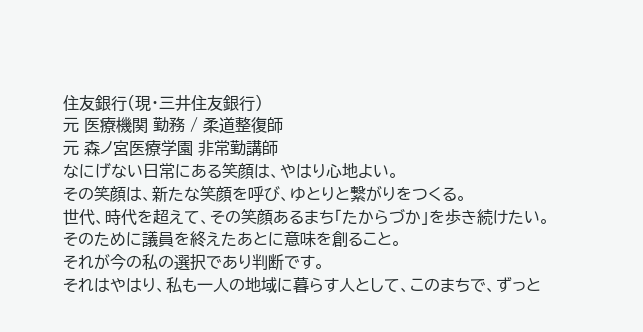住友銀行(現・三井住友銀行)
元 医療機関 勤務 / 柔道整復師
元 森ノ宮医療学園 非常勤講師
なにげない日常にある笑顔は、やはり心地よい。
その笑顔は、新たな笑顔を呼び、ゆとりと繋がりをつくる。
世代、時代を超えて、その笑顔あるまち「たからづか」を歩き続けたい。
そのために議員を終えたあとに意味を創ること。
それが今の私の選択であり判断です。
それはやはり、私も一人の地域に暮らす人として、このまちで、ずっと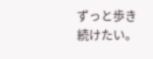ずっと歩き続けたい。